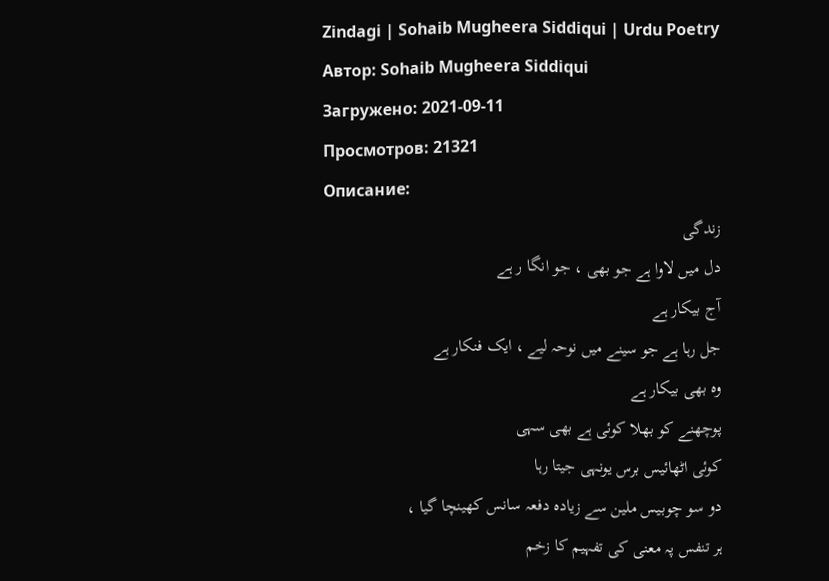Zindagi | Sohaib Mugheera Siddiqui | Urdu Poetry
Автор: Sohaib Mugheera Siddiqui
Загружено: 2021-09-11
Просмотров: 21321
Описание:
زندگی
دل میں لاوا ہے جو بھی ، جو انگا ر ہے
آج بیکار ہے
جل رہا ہے جو سینے میں نوحہ لیے ، ایک فنکار ہے
وہ بھی بیکار ہے
پوچھنے کو بھلا کوئی ہے بھی سہی
کوئی اٹھائیس برس یونہی جیتا رہا
دو سو چوبیس ملین سے زیادہ دفعہ سانس کھینچا گیا ،
ہر تنفس پہ معنی کی تفہیم کا زخم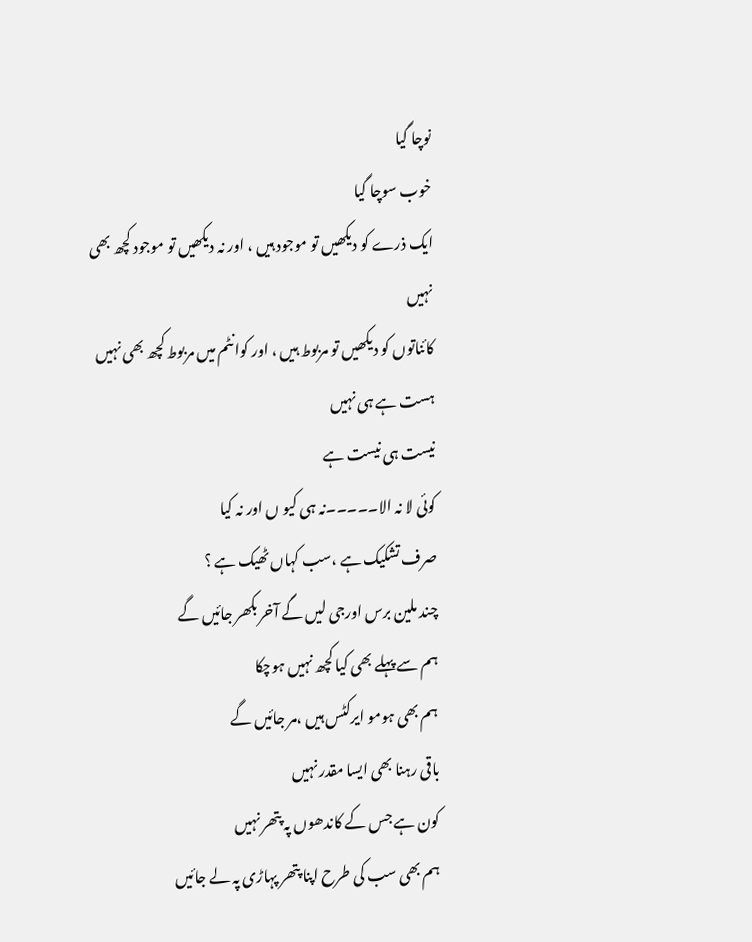نوچا گیا
خوب سوچا گیا
ایک ذرے کو دیکھیں تو موجود ہیں ، اور نہ دیکھیں تو موجود کچھ بھی نہیں
کائناتوں کو دیکھیں تو مربوط ہیں ، اور کوانٹم میں مربوط کچھ بھی نہیں
ہست ہے ہی نہیں
نیست ہی نیست ہے
کوئی لا نہ الا۔۔۔۔۔نہ ہی کیو ں اور نہ کیا
صرف تشکیک ہے ،سب کہاں ٹھیک ہے ؟
چند ملین برس اورجی لیں گے آخر بکھر جائیں گے
ہم سے پہلے بھی کیا کچھ نہیں ہوچکا
ہم بھی ہومو ایرکٹس ہیں ،مر جائیں گے
باقی رہنا بھی ایسا مقدر نہیں
کون ہے جس کے کاندھوں پہ پتھر نہیں
ہم بھی سب کی طرح اپنا پتھر پہاڑی پہ لے جائیں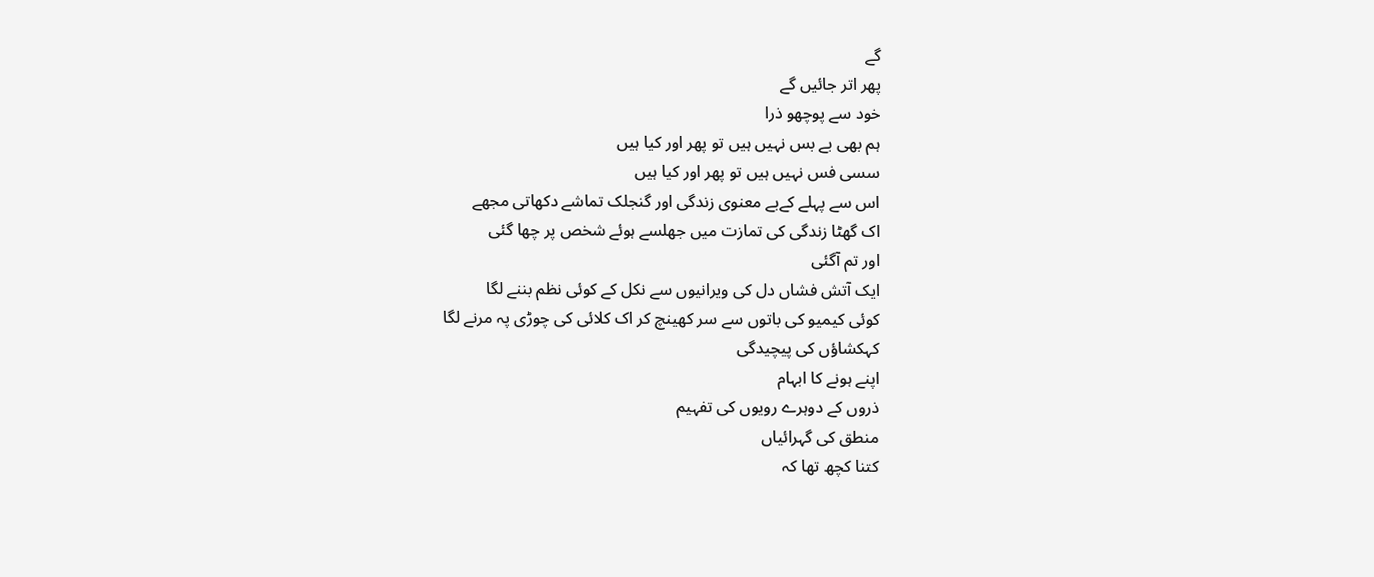گے
پھر اتر جائیں گے
خود سے پوچھو ذرا
ہم بھی بے بس نہیں ہیں تو پھر اور کیا ہیں
سسی فس نہیں ہیں تو پھر اور کیا ہیں
اس سے پہلے کےبے معنوی زندگی اور گنجلک تماشے دکھاتی مجھے
اک گھٹا زندگی کی تمازت میں جھلسے ہوئے شخص پر چھا گئی
اور تم آگئی
ایک آتش فشاں دل کی ویرانیوں سے نکل کے کوئی نظم بننے لگا
کوئی کیمیو کی باتوں سے سر کھینچ کر اک کلائی کی چوڑی پہ مرنے لگا
کہکشاؤں کی پیچیدگی
اپنے ہونے کا ابہام
ذروں کے دوہرے رویوں کی تفہیم
منطق کی گہرائیاں
کتنا کچھ تھا کہ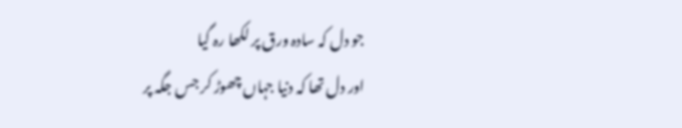جو دل کہ سادہ ورق پر لکھا رہ گیا
اور دل تھا کہ دنیا جہاں چھوڑ کر جس جگہ پر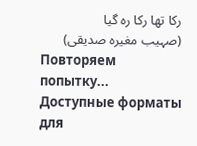رکا تھا رکا رہ گیا
(صہیب مغیرہ صدیقی)
Повторяем попытку...
Доступные форматы для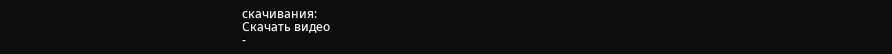скачивания:
Скачать видео
-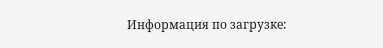Информация по загрузке: